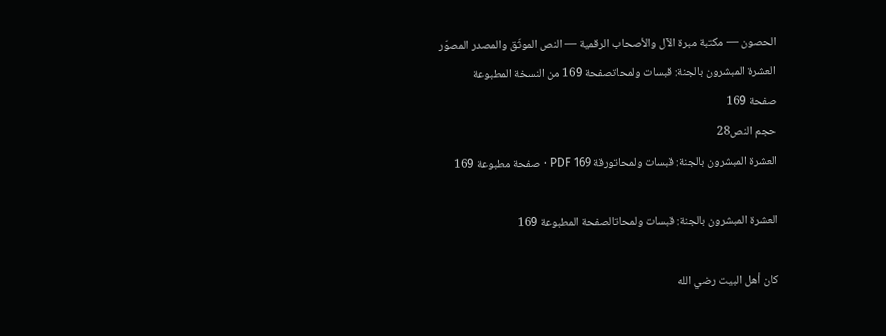الحصون — مكتبة مبرة الآل والأصحاب الرقمية — النص الموثّق والمصدر المصوّر
العشرة المبشرون بالجنة: قبسات ولمحاتصفحة 169 من النسخة المطبوعة
صفحة 169
حجم النص28
العشرة المبشرون بالجنة: قبسات ولمحاتورقة PDF 169 · صفحة مطبوعة 169

العشرة المبشرون بالجنة: قبسات ولمحاتالصفحة المطبوعة 169

كان أهل البيت رضي الله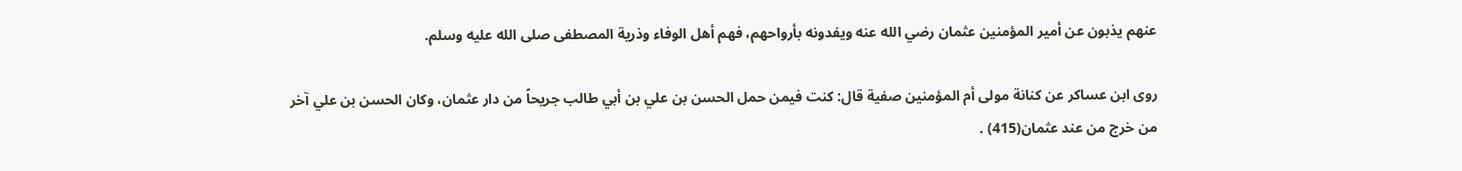عنهم يذبون عن أمير المؤمنين عثمان رضي الله عنه ويفدونه بأرواحهم، فهم أهل الوفاء وذرية المصطفى صلى الله عليه وسلم.

روى ابن عساكر عن كنانة مولى أم المؤمنين صفية قال: كنت فيمن حمل الحسن بن علي بن أبي طالب جريحاً من دار عثمان، وكان الحسن بن علي آخر من خرج من عند عثمان(415) .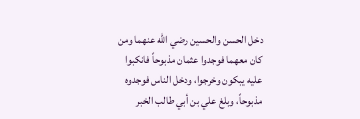دخل الحسن والحسين رضي الله عنهما ومن كان معهما فوجدوا عثمان مذبوحاً فانكبوا عليه يبكون وخرجوا، ودخل الناس فوجدوه مذبوحاً، وبلغ علي بن أبي طالب الخبر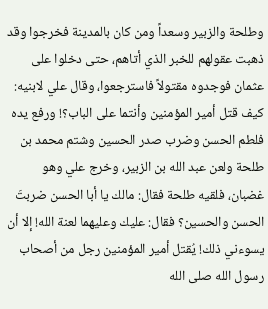وطلحة والزبير وسعداً ومن كان بالمدينة فخرجوا وقد ذهبت عقولهم للخبر الذي أتاهم، حتى دخلوا على عثمان فوجدوه مقتولاً فاسترجعوا، وقال علي لابنيه: كيف قتل أمير المؤمنين وأنتما على الباب؟! ورفع يده فلطم الحسن وضرب صدر الحسين وشتم محمد بن طلحة ولعن عبد الله بن الزبير، وخرج علي وهو غضبان، فلقيه طلحة فقال: مالك يا أبا الحسن ضربتَ الحسن والحسين؟ فقال: عليك وعليهما لعنة الله! إلا أن يسوءني ذلك! يُقتل أمير المؤمنين رجل من أصحاب رسول الله صلى الله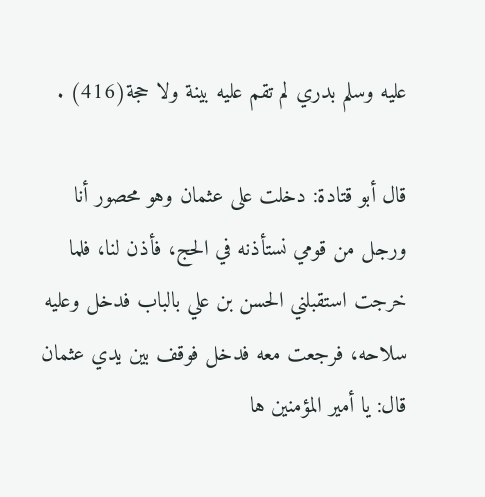عليه وسلم بدري لم تقم عليه بينة ولا حجة(416) .

قال أبو قتادة: دخلت على عثمان وهو محصور أنا ورجل من قومي نستأذنه في الحج، فأذن لنا، فلما خرجت استقبلني الحسن بن علي بالباب فدخل وعليه سلاحه، فرجعت معه فدخل فوقف بين يدي عثمان قال: يا أمير المؤمنين ها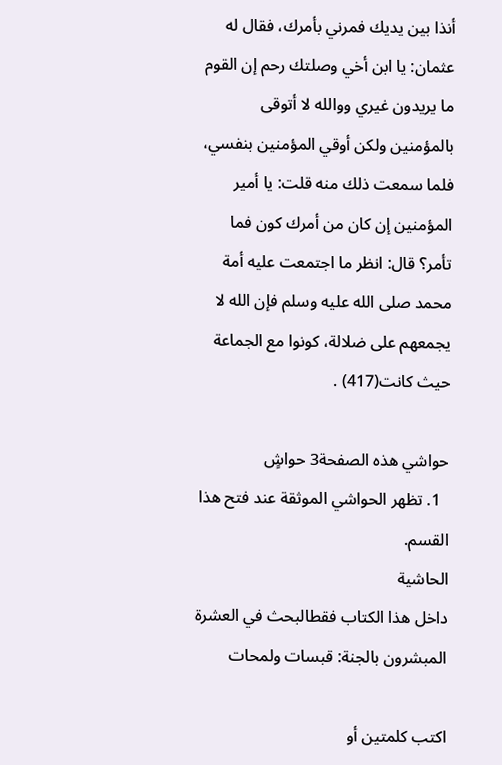أنذا بين يديك فمرني بأمرك، فقال له عثمان: يا ابن أخي وصلتك رحم إن القوم ما يريدون غيري ووالله لا أتوقى بالمؤمنين ولكن أوقي المؤمنين بنفسي، فلما سمعت ذلك منه قلت: يا أمير المؤمنين إن كان من أمرك كون فما تأمر؟ قال: انظر ما اجتمعت عليه أمة محمد صلى الله عليه وسلم فإن الله لا يجمعهم على ضلالة، كونوا مع الجماعة حيث كانت(417) .

حواشي هذه الصفحة3 حواشٍ
  1. تظهر الحواشي الموثقة عند فتح هذا القسم.
الحاشية
داخل هذا الكتاب فقطالبحث في العشرة المبشرون بالجنة: قبسات ولمحات

اكتب كلمتين أو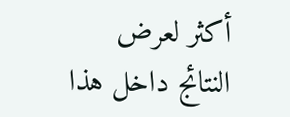أكثر لعرض النتائج داخل هذا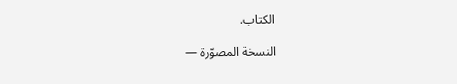الكتاب.

النسخة المصوّرة —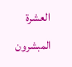العشرة المبشرون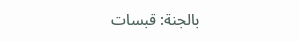بالجنة: قبسات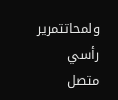ولمحاتتمرير رأسي متصل